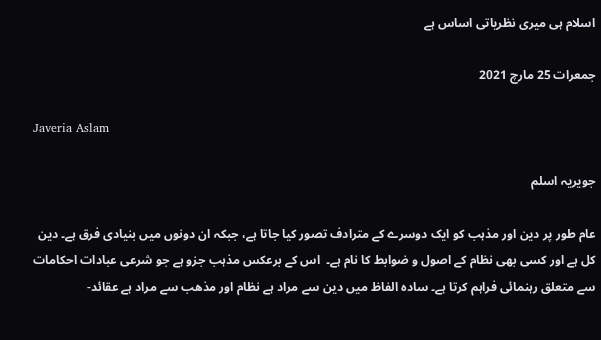اسلام ہی میری نظریاتی اساس ہے

جمعرات 25 مارچ 2021

Javeria Aslam

جویریہ اسلم

عام طور پر دین اور مذہب کو ایک دوسرے کے مترادف تصور کیا جاتا ہے، جبکہ ان دونوں میں بنیادی فرق ہے۔ دین کل ہے اور کسی بھی نظام کے اصول و ضوابط کا نام ہے۔  اس کے برعکس مذہب جزو ہے جو شرعی عبادات احکامات سے متعلق رہنمائی فراہم کرتا ہے۔ سادہ الفاظ میں دین سے مراد ہے نظام اور مذھب سے مراد ہے عقائد-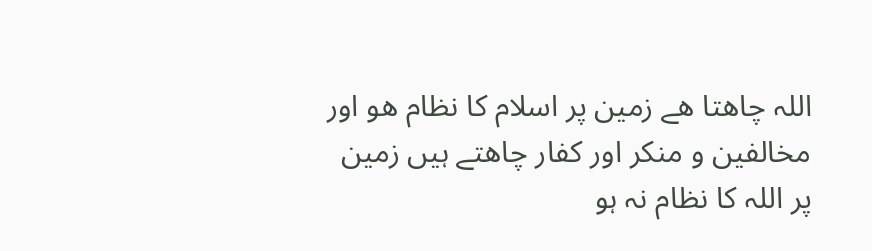اللہ چاھتا ھے زمین پر اسلام کا نظام ھو اور مخالفین و منکر اور کفار چاھتے ہیں زمین پر اللہ کا نظام نہ ہو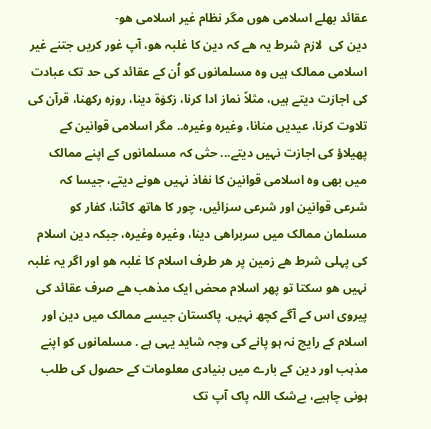عقائد بھلے اسلامی ھوں مگر نظام غیر اسلامی ھو-
دین کی  لازم شرط یہ ھے کہ دین کا غلبہ ھو، آپ غور کریں جتنے غیر اسلامی ممالک ہیں وہ مسلمانوں کو اُن کے عقائد کی حد تک عبادت کی اجازت دیتے ہیں، مثلاً نماز ادا کرنا، زکوٰۃ دینا، روزہ رکھنا، قرآن کی تلاوت کرنا، عیدیں منانا، وغیرہ وغیرہ.. مگر اسلامی قوانین کے پھیلاؤ کی اجازت نہیں دیتے... حتٰی کہ مسلمانوں کے اپنے ممالک میں بھی وہ اسلامی قوانین کا نفاذ نہیں ھونے دیتے، جیسا کہ شرعی قوانین اور شرعی سزائیں، چور کا ھاتھ کاٹنا، کفار کو مسلمان ممالک میں سربراھی دینا، وغیرہ وغیرہ، جبکہ دین اسلام کی پہلی شرط ھے زمین پر ھر طرف اسلام کا غلبہ ھو اور اگر یہ غلبہ نہیں ھو سکتا تو پھر اسلام محض ایک مذھب ھے صرف عقائد کی پیروی اس کے آگے کچھ نہیں. پاکستان جیسے ممالک میں دین اور اسلام کے رایج نہ ہو پانے کی وجہ شاید یہی ہے . مسلمانوں کو اپنے مذہب اور دین کے بارے میں بنیادی معلومات کے حصول کی طلب ہونی چاہیے، بےشک اللہ پاک آپ تک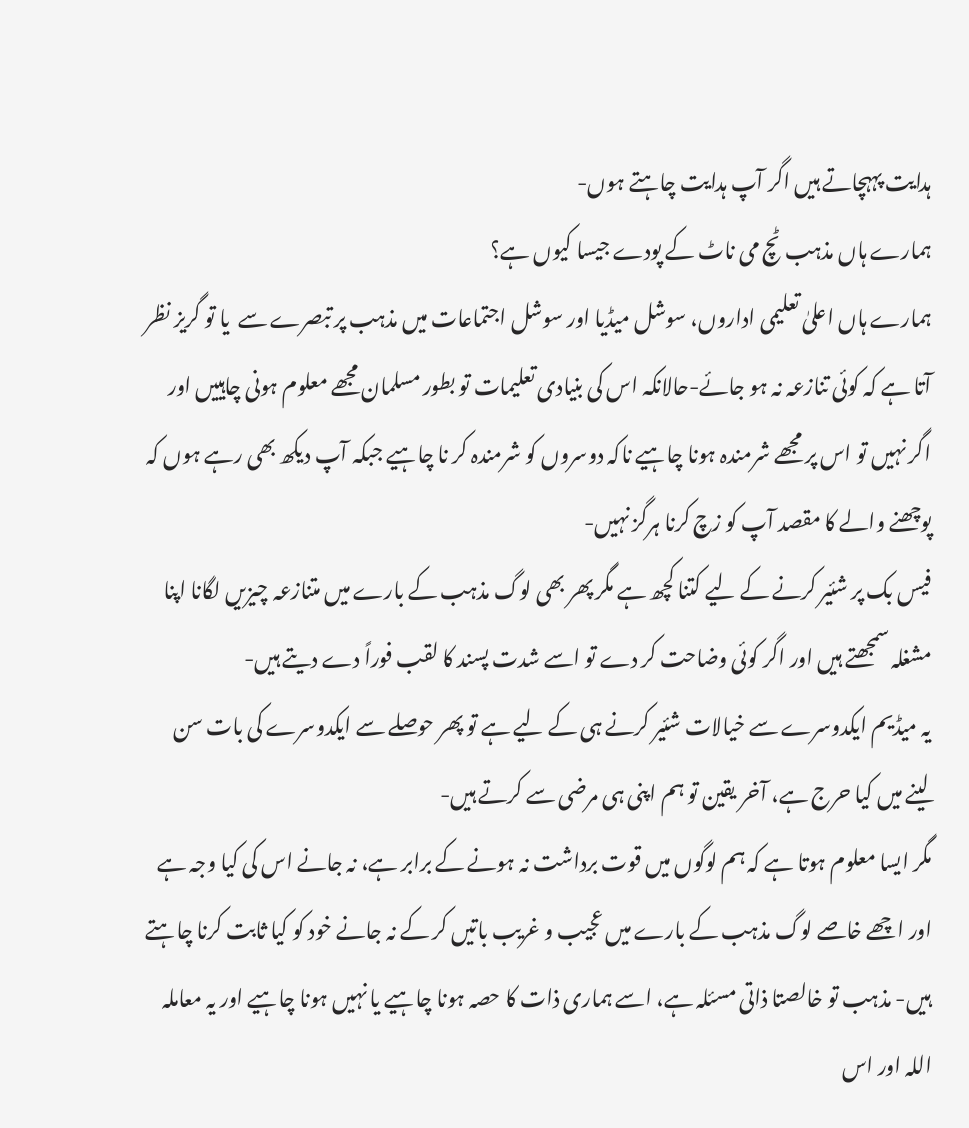ہدایت پہہچاتے ہیں اگر آپ ہدایت چاہتے ہوں-
ہمارے ہاں مذہب ٹچ می ناٹ کے پودے جیسا کیوں ہے؟
ہمارے ہاں اعلیٰ تعلیمی اداروں، سوشل میڈیا اور سوشل اجتماعات میں مذہب پر تبصرے سے  یا تو گریز نظر آتا ہے کہ کوئی تنازعہ نہ ہو جائے-حالانکہ اس کی بنیادی تعلیمات تو بطور مسلمان مجھے معلوم ہونی چاہییں اور اگر نہیں تو اس پر مجھے شرمندہ ہونا چاہیے ناکہ دوسروں کو شرمندہ کر نا چاہیے جبکہ آپ دیکھ بھی رہے ہوں کہ پوچھنے والے کا مقصد آپ کو زچ کرنا ہرگز نہیں-
فیس بک پر شئیر کرنے کے لیے کتنا کچھ ہے مگر پھر بھی لوگ مذہب کے بارے میں متنازعہ چیزیں لگانا اپنا مشغلہ سمجھتے ہیں اور اگر کوئی وضاحت کر دے تو اسے شدت پسند کا لقب فوراً دے دیتے ہیں-
یہ میڈیم ایکدوسرے سے خیالات شئیر کرنے ہی کے لیے ہے تو پھر حوصلے سے ایکدوسرے کی بات سن لینے میں کیا حرج ہے، آخر یقین تو ہم اپنی ہی مرضی سے کرتے ہیں-
مگر ایسا معلوم ہوتا ہے کہ ہم لوگوں میں قوت برداشت نہ ہونے کے برابر ہے، نہ جانے اس کی کیا وجہ ہے اور اچھے خاصے لوگ مذہب کے بارے میں عجیب و غریب باتیں کر کے نہ جانے خود کو کیا ثابت کرنا چاہتے ہیں- مذہب تو خالصتا ذاتی مسئلہ ہے، اسے ہماری ذات کا حصہ ہونا چاہیے یا نہیں ہونا چاہیے اور یہ معاملہ اللہ اور اس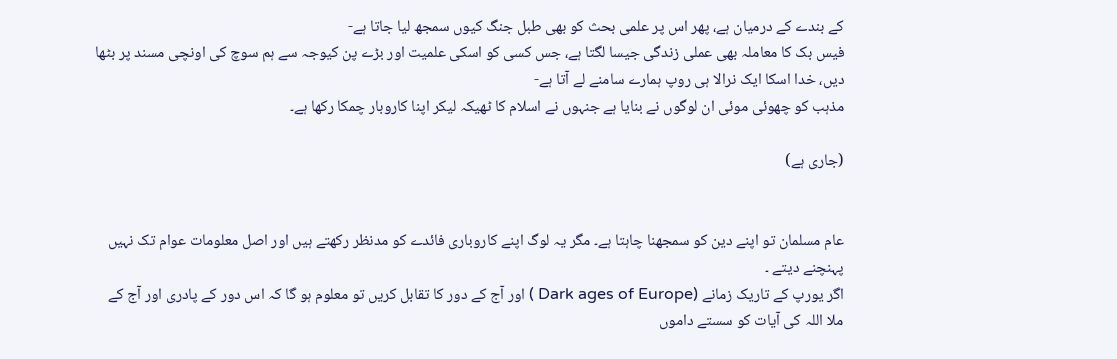کے بندے کے درمیان ہے، پھر اس پر علمی بحث کو بھی طبل جنگ کیوں سمجھ لیا جاتا ہے-
فیس بک کا معاملہ بھی عملی زندگی جیسا لگتا ہے، جس کسی کو اسکی علمیت اور بڑے پن کیوجہ سے ہم سوچ کی اونچی مسند پر بٹھا دیں، خدا اسکا ایک نرالا ہی روپ ہمارے سامنے لے آتا ہے-
مذہب کو چھوئی موئی ان لوگوں نے بنایا ہے جنہوں نے اسلام کا ٹھیکہ لیکر اپنا کاروبار چمکا رکھا ہے۔

(جاری ہے)


عام مسلمان تو اپنے دین کو سمجھنا چاہتا ہے۔ مگر یہ لوگ اپنے کاروباری فائدے کو مدنظر رکھتے ہیں اور اصل معلومات عوام تک نہیں پہنچنے دیتے ۔
اگر یورپ کے تاریک زمانے (Dark ages of Europe ) اور آج کے دور کا تقابل کریں تو معلوم ہو گا کہ اس دور کے پادری اور آج کے ملا اللہ کی آیات کو سستے داموں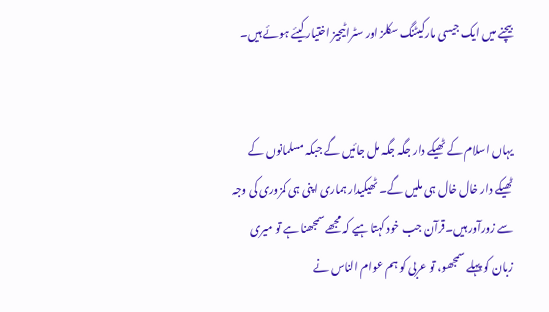بیچنے میں ایک جیسی مارکیٹنگ سکلز اور سٹراٹیجیز اختیار کیئے ہوئے ہیں۔


یہاں اسلام کے ٹھیکے دار جگہ جگہ مل جائیں گے جبکہ مسلمانوں کے ٹھیکے دار خال خال ہی ملیں گے۔ ٹھیکیدار ہماری اپنی ہی کمزوری کی وجہ سے زورآور ہیں۔قرآن جب خود کہتا ہیے کہ مجھے سمجھنا ہے تو میری زبان کو پہلے سمجھو، تو عربی کو ہم عوام الناس نے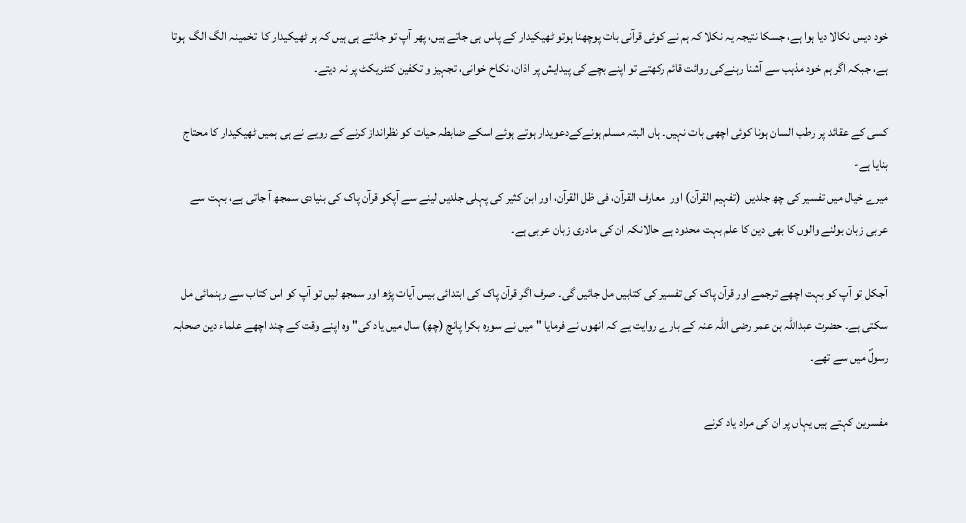خود دیس نکالا دیا ہوا ہے، جسکا نتیجہ یہ نکلا کہ ہم نے کوئی قرآنی بات پوچھنا ہوتو ٹھیکیدار کے پاس ہی جاتے ہیں، پھر آپ تو جانتے ہی ہیں کہ ہر ٹھیکیدار کا  تخمینہ الگ الگ  ہوتا ہے، جبکہ اگر ہم خود مذہب سے آشنا رہنےکی روائت قائم رکھتے تو اپنے بچے کی پیدایش پر اذان، نکاح خوانی، تجہیز و تکفین کنٹریکٹ پر نہ دیتے۔

کسی کے عقائد پر رطب السان ہونا کوئی اچھی بات نہیں۔ ہاں البتہ مسلم ہونےکےدعویدار ہوتے ہوئے اسکے ضابطہ حیات کو نظرانداز کرنے کے رویے نے ہی ہمیں ٹھیکیدار کا محتاج بنایا ہے-
میرے خیال میں تفسیر کی چھ جلدیں  (تفہیم القرآن) اور  معارف القرآن، فی ظل القرآن، اور ابن کثیر کی پہلی جلدیں لینے سے آپکو قرآن پاک کی بنیادی سمجھ آ جاتی ہے، بہت سے عربی زبان بولنے والوں کا بھی دین کا علم بہت محدود ہے حالانکہ ان کی مادری زبان عربی ہے۔

آجکل تو آپ کو بہت اچھے ترجمے اور قرآن پاک کی تفسیر کی کتابیں مل جائیں گی۔ صرف اگر قرآن پاک کی ابتدائی بیس آیات پڑھ اور سمجھ لیں تو آپ کو اس کتاب سے رہنمائی مل سکتی ہے۔ حضرت عبداللہ بن عمر رضی اللہ عنہ کے بارے روایت یے کہ انھوں نے فرمایا " میں نے سورہ بکرا پانچ (چھ) سال میں یاد کی" وہ اپنے وقت کے چند اچھے علماء دین صحابہ رسولؐ میں سے تھے۔

مفسرین کہتے ہیں یہاں پر ان کی مراد یاد کرنے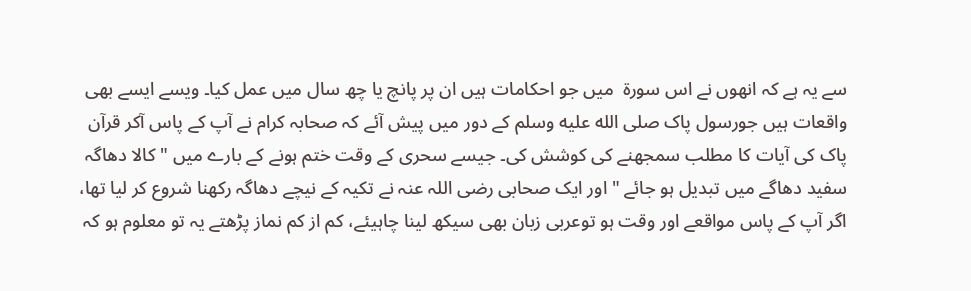سے یہ ہے کہ انھوں نے اس سورۃ  میں جو احکامات ہیں ان پر پانچ یا چھ سال میں عمل کیا۔ ویسے ایسے بھی واقعات ہیں جورسول پاک صلى الله عليه وسلم کے دور میں پیش آئے کہ صحابہ کرام نے آپ کے پاس آکر قرآن پاک کی آیات کا مطلب سمجھنے کی کوشش کی۔ جیسے سحری کے وقت ختم ہونے کے بارے میں " کالا دھاگہ سفید دھاگے میں تبدیل ہو جائے " اور ایک صحابی رضی اللہ عنہ نے تکیہ کے نیچے دھاگہ رکھنا شروع کر لیا تھا، اگر آپ کے پاس مواقعے اور وقت ہو توعربی زبان بھی سیکھ لینا چاہیئے، کم از کم نماز پڑھتے یہ تو معلوم ہو کہ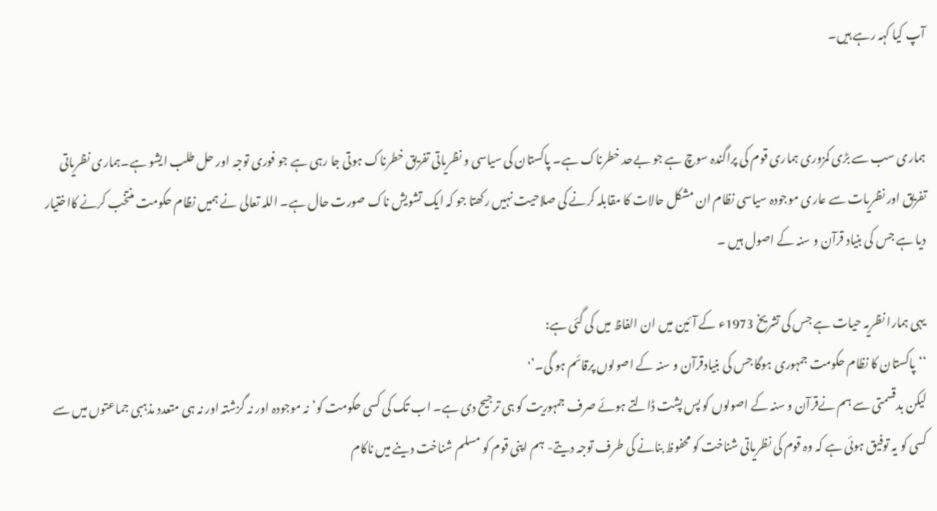آپ کیا کہہ رہے ہیں۔


ہماری سب سے بڑی کمزوری ہماری قوم کی پراگندہ سوچ ہے جو بےحد خطرناک ہے۔ پاکستان کی سیاسی و نظریاتی تفریق خطرناک ہوتی جا رہی ہے جو فوری توجہ اور حل طلب ایشو ہے۔ہماری نظریاتی تفریق اور نظریات سے عاری موجودہ سیاسی نظام ان مشکل حالات کا مقابلہ کرنے کی صلاحیت نہیں رکھتا جو کہ ایک تشویش ناک صورت حال ہے۔ اللہ تعالی نے ہمیں نظام حکومت منتخب کرنے کااختیار دیا ہے جس کی بنیاد قرآن و سنہ کے اصول ہیں ۔

یہی ہمارا نظریہ حیات ہے جس کی تشریخ 1973ء کے آئین میں ان الفاظ میں کی گئی ہے:
‘‘پاکستان کا نظام حکومت جمہوری ہوگا جس کی بنیادقرآن و سنہ کے اصولوں پرقائم ہو گی۔’'
لیکن بدقسمتی سے ہم نےقرآن و سنہ کے اصولوں کو پس پشت ڈالتے ہوئے صرف جمہوریت کو ہی ترجیح دی ہے۔ اب تک کی کسی حکومت کو’ نہ موجودہ اور نہ گزشتہ اور نہ ہی متعدد مذہبی جماعتوں میں سے کسی کو یہ توفیق ہوئی ہے کہ وہ قوم کی نظریاتی شناخت کو محفوظ بنانے کی طرف توجہ دیتے- ہم اپنی قوم کو مسلم شناخت دینے میں ناکام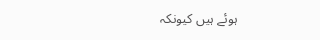ہوئے ہیں کیونکہ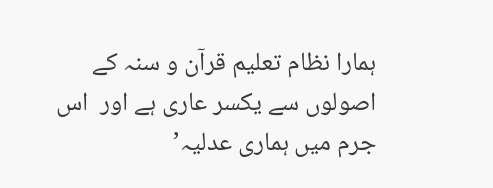ہمارا نظام تعلیم قرآن و سنہ کے اصولوں سے یکسر عاری ہے اور  اس جرم میں ہماری عدلیہ’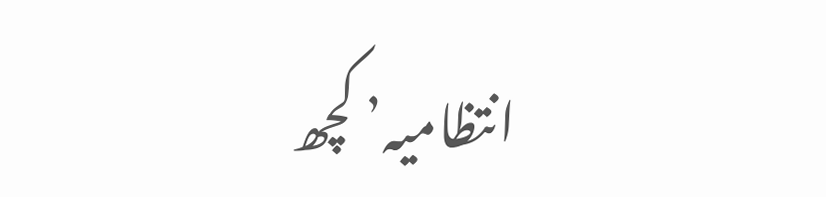انتظامیہ’ کچھ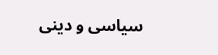سیاسی و دینی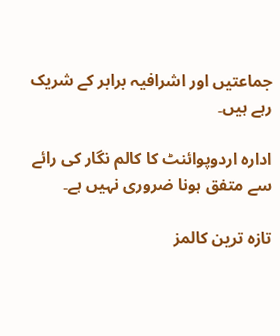جماعتیں اور اشرافیہ برابر کے شریک رہے ہیں۔

ادارہ اردوپوائنٹ کا کالم نگار کی رائے سے متفق ہونا ضروری نہیں ہے۔

تازہ ترین کالمز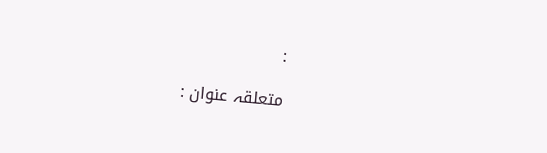:

متعلقہ عنوان :